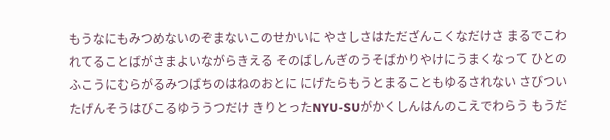もうなにもみつめないのぞまないこのせかいに やさしさはただざんこくなだけさ まるでこわれてることばがさまよいながらきえる そのばしんぎのうそばかりやけにうまくなって ひとのふこうにむらがるみつばちのはねのおとに にげたらもうとまることもゆるされない さびついたげんそうはびこるゆううつだけ きりとったNYU-SUがかくしんはんのこえでわらう もうだ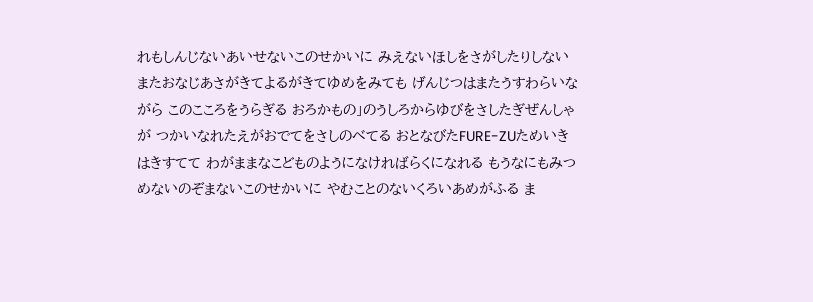れもしんじないあいせないこのせかいに みえないほしをさがしたりしない またおなじあさがきてよるがきてゆめをみても げんじつはまたうすわらいながら このこころをうらぎる おろかもの」のうしろからゆびをさしたぎぜんしゃが つかいなれたえがおでてをさしのべてる おとなびたFURE-ZUためいきはきすてて わがままなこどものようになければらくになれる もうなにもみつめないのぞまないこのせかいに やむことのないくろいあめがふる ま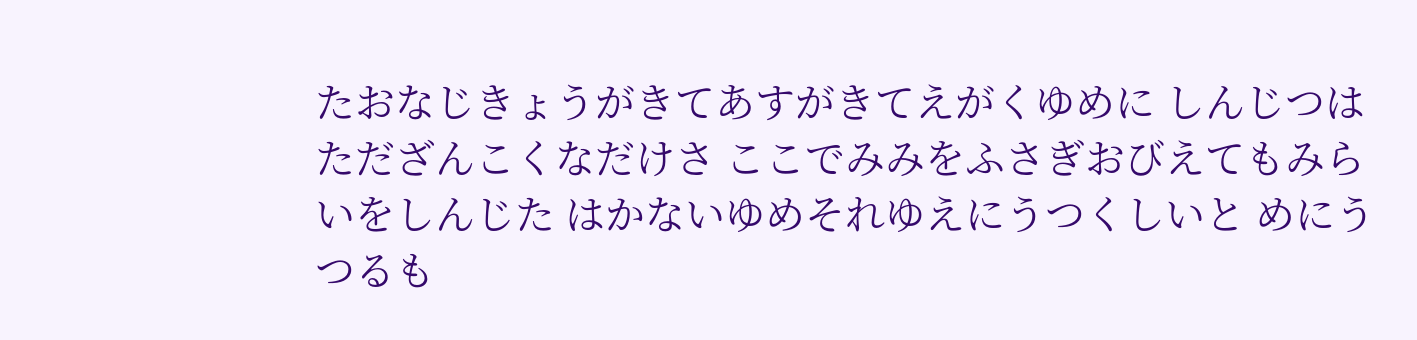たおなじきょうがきてあすがきてえがくゆめに しんじつはただざんこくなだけさ ここでみみをふさぎおびえてもみらいをしんじた はかないゆめそれゆえにうつくしいと めにうつるも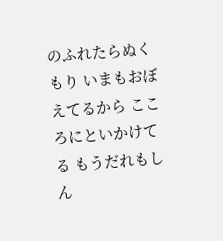のふれたらぬくもり いまもおぼえてるから こころにといかけてる もうだれもしん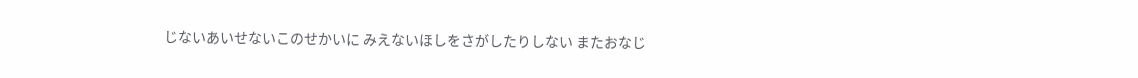じないあいせないこのせかいに みえないほしをさがしたりしない またおなじ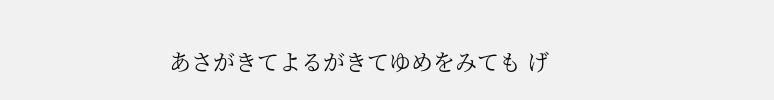あさがきてよるがきてゆめをみても げ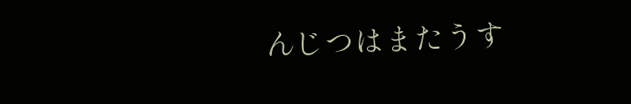んじつはまたうす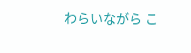わらいながら こ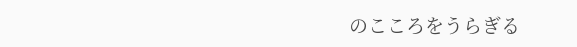のこころをうらぎる